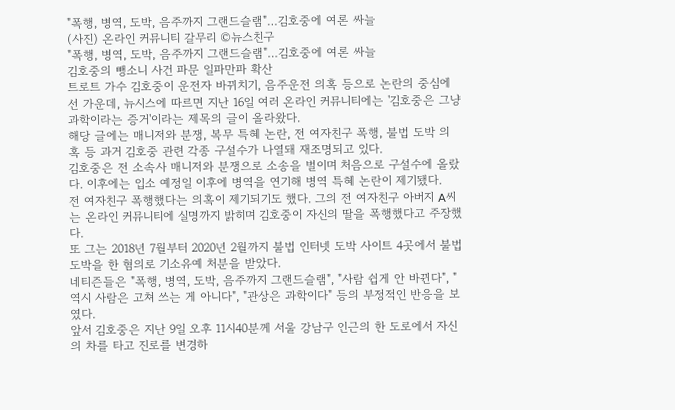"폭행, 병역, 도박, 음주까지 그랜드슬램"…김호중에 여론 싸늘
(사진) 온라인 커뮤니티 갈무리 ©뉴스친구
"폭행, 병역, 도박, 음주까지 그랜드슬램"…김호중에 여론 싸늘
김호중의 뺑소니 사건 파문 일파만파 확산
트로트 가수 김호중이 운전자 바뀌치기, 음주운전 의혹 등으로 논란의 중심에 선 가운데, 뉴시스에 따르면 지난 16일 여러 온라인 커뮤니티에는 '김호중은 그냥 과학이라는 증거'이라는 제목의 글이 올라왔다.
해당 글에는 매니저와 분쟁, 복무 특혜 논란, 전 여자친구 폭행, 불법 도박 의혹 등 과거 김호중 관련 각종 구설수가 나열돼 재조명되고 있다.
김호중은 전 소속사 매니저와 분쟁으로 소송을 벌이며 처음으로 구설수에 올랐다. 이후에는 입소 예정일 이후에 병역을 연기해 병역 특혜 논란이 제기됐다.
전 여자친구 폭행했다는 의혹이 제기되기도 했다. 그의 전 여자친구 아버지 A씨는 온라인 커뮤니티에 실명까지 밝히며 김호중이 자신의 딸을 폭행했다고 주장했다.
또 그는 2018년 7월부터 2020년 2월까지 불법 인터넷 도박 사이트 4곳에서 불법도박을 한 혐의로 기소유예 처분을 받았다.
네티즌들은 "폭행, 병역, 도박, 음주까지 그랜드슬램", "사람 쉽게 안 바뀐다", "역시 사람은 고쳐 쓰는 게 아니다", "관상은 과학이다" 등의 부정적인 반응을 보였다.
앞서 김호중은 지난 9일 오후 11시40분께 서울 강남구 인근의 한 도로에서 자신의 차를 타고 진로를 변경하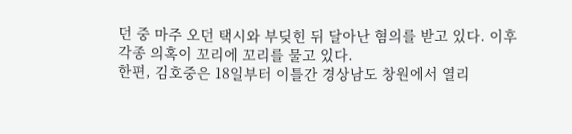던 중 마주 오던 택시와 부딪힌 뒤 달아난 혐의를 받고 있다. 이후 각종 의혹이 꼬리에 꼬리를 물고 있다.
한편, 김호중은 18일부터 이틀간 경상남도 창원에서 열리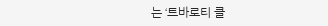는 ‘트바로티 클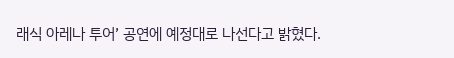래식 아레나 투어’ 공연에 예정대로 나선다고 밝혔다.